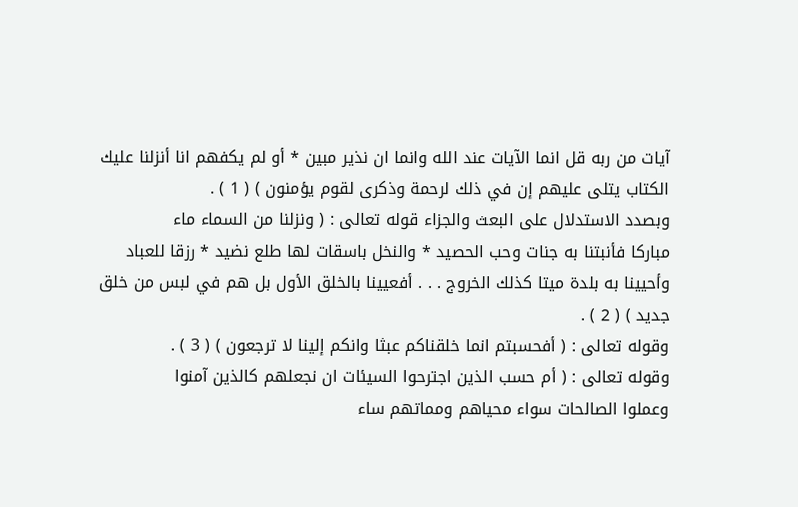آيات من ربه قل انما الآيات عند الله وانما ان نذير مبين * أو لم يكفهم انا أنزلنا عليك
الكتاب يتلى عليهم إن في ذلك لرحمة وذكرى لقوم يؤمنون ) ( 1 ) .
وبصدد الاستدلال على البعث والجزاء قوله تعالى : ( ونزلنا من السماء ماء
مباركا فأنبتنا به جنات وحب الحصيد * والنخل باسقات لها طلع نضيد * رزقا للعباد
وأحيينا به بلدة ميتا كذلك الخروج . . . أفعيينا بالخلق الأول بل هم في لبس من خلق
جديد ) ( 2 ) .
وقوله تعالى : ( أفحسبتم انما خلقناكم عبثا وانكم إلينا لا ترجعون ) ( 3 ) .
وقوله تعالى : ( أم حسب الذين اجترحوا السيئات ان نجعلهم كالذين آمنوا
وعملوا الصالحات سواء محياهم ومماتهم ساء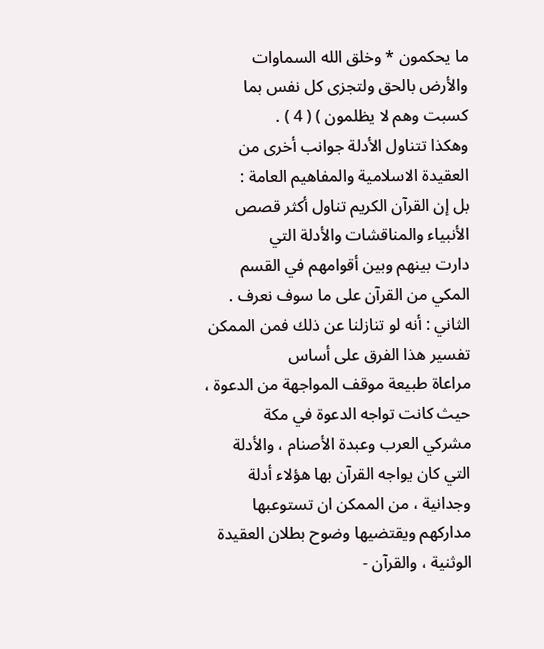ما يحكمون * وخلق الله السماوات
والأرض بالحق ولتجزى كل نفس بما كسبت وهم لا يظلمون ) ( 4 ) .
وهكذا تتناول الأدلة جوانب أخرى من العقيدة الاسلامية والمفاهيم العامة :
بل إن القرآن الكريم تناول أكثر قصص الأنبياء والمناقشات والأدلة التي
دارت بينهم وبين أقوامهم في القسم المكي من القرآن على ما سوف نعرف .
الثاني : أنه لو تنازلنا عن ذلك فمن الممكن تفسير هذا الفرق على أساس
مراعاة طبيعة موقف المواجهة من الدعوة ، حيث كانت تواجه الدعوة في مكة
مشركي العرب وعبدة الأصنام ، والأدلة التي كان يواجه القرآن بها هؤلاء أدلة
وجدانية ، من الممكن ان تستوعبها مداركهم ويقتضيها وضوح بطلان العقيدة
الوثنية ، والقرآن -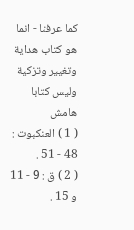كما عرفنا - انما هو كتاب هداية وتغيير وتزكية وليس كتابا
هامش
( 1 ) العنكبوت : 48 - 51 .
( 2 ) ق : 9 - 11 و 15 .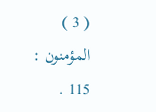( 3 ) المؤمنون : 115 .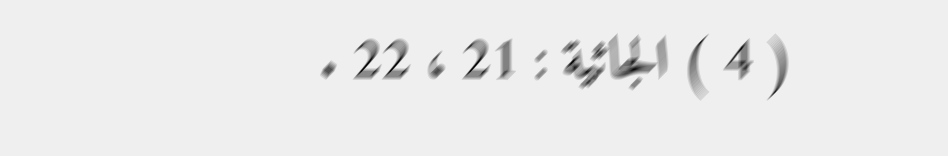( 4 ) الجاثية : 21 ، 22 .